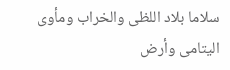سلاما بلاد اللظى والخراب ومأوى اليتامى وأرض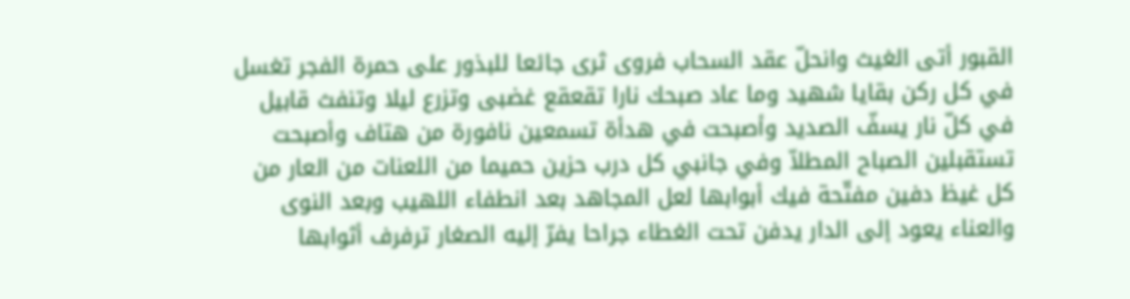القبور أتى الغيث وانحلّ عقد السحاب فروى ثرى جائعا للبذور على حمرة الفجر تغسل في كل ركن بقايا شهيد وما عاد صبحك نارا تقعقع غضبى وتزرع ليلا وتنفث قابيل في كلّ نار يسفّ الصديد وأصبحت في هدأة تسمعين نافورة من هتاف وأصبحت تستقبلين الصباح المطلاّ وفي جانبي كل درب حزين حميما من اللعنات من العار من كل غيظ دفين مفتّحة فيك أبوابها لعل المجاهد بعد انطفاء اللهيب وبعد النوى والعناء يعود إلى الدار يدفن تحت الغطاء جراحا يفرّ إليه الصغار ترفرف أثوابها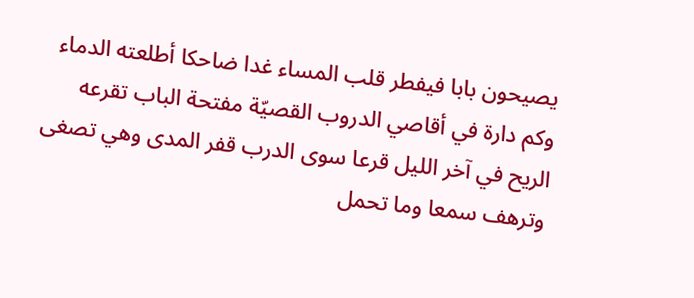يصيحون بابا فيفطر قلب المساء غدا ضاحكا أطلعته الدماء وكم دارة في أقاصي الدروب القصيّة مفتحة الباب تقرعه الريح في آخر الليل قرعا سوى الدرب قفر المدى وهي تصغى وترهف سمعا وما تحمل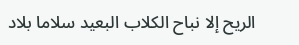الريح إلا نباح الكلاب البعيد سلاما بلاد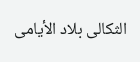الثكالى بلاد الأيامى